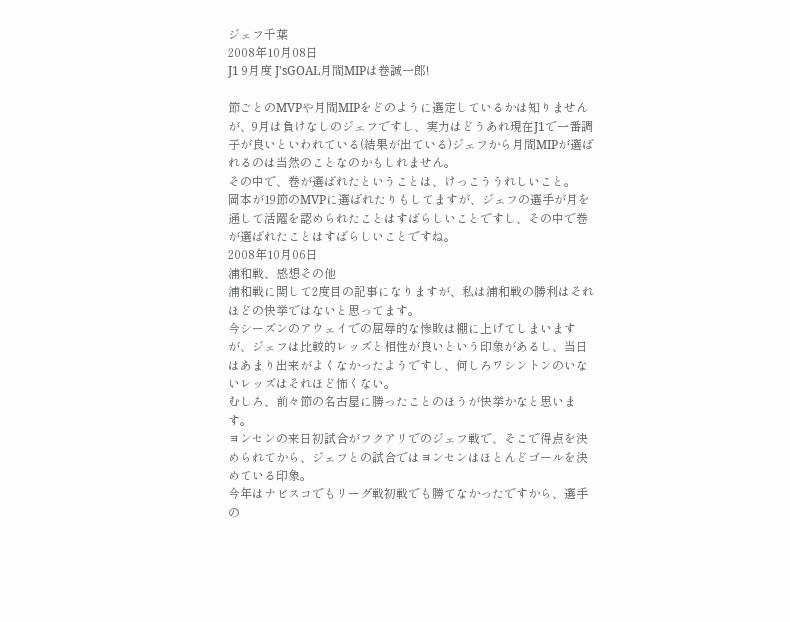ジェフ千葉
2008年10月08日
J1 9月度 J'sGOAL月間MIPは巻誠一郎!

節ごとのMVPや月間MIPをどのように選定しているかは知りませんが、9月は負けなしのジェフですし、実力はどうあれ現在J1で一番調子が良いといわれている(結果が出ている)ジェフから月間MIPが選ばれるのは当然のことなのかもしれません。
その中で、巻が選ばれたということは、けっこううれしいこと。
岡本が19節のMVPに選ばれたりもしてますが、ジェフの選手が月を通して活躍を認められたことはすばらしいことですし、その中で巻が選ばれたことはすばらしいことですね。
2008年10月06日
浦和戦、感想その他
浦和戦に関して2度目の記事になりますが、私は浦和戦の勝利はそれほどの快挙ではないと思ってます。
今シーズンのアウェイでの屈辱的な惨敗は棚に上げてしまいますが、ジェフは比較的レッズと相性が良いという印象があるし、当日はあまり出来がよくなかったようですし、何しろワシントンのいないレッズはそれほど怖くない。
むしろ、前々節の名古屋に勝ったことのほうが快挙かなと思います。
ヨンセンの来日初試合がフクアリでのジェフ戦で、そこで得点を決められてから、ジェフとの試合ではヨンセンはほとんどゴールを決めている印象。
今年はナビスコでもリーグ戦初戦でも勝てなかったですから、選手の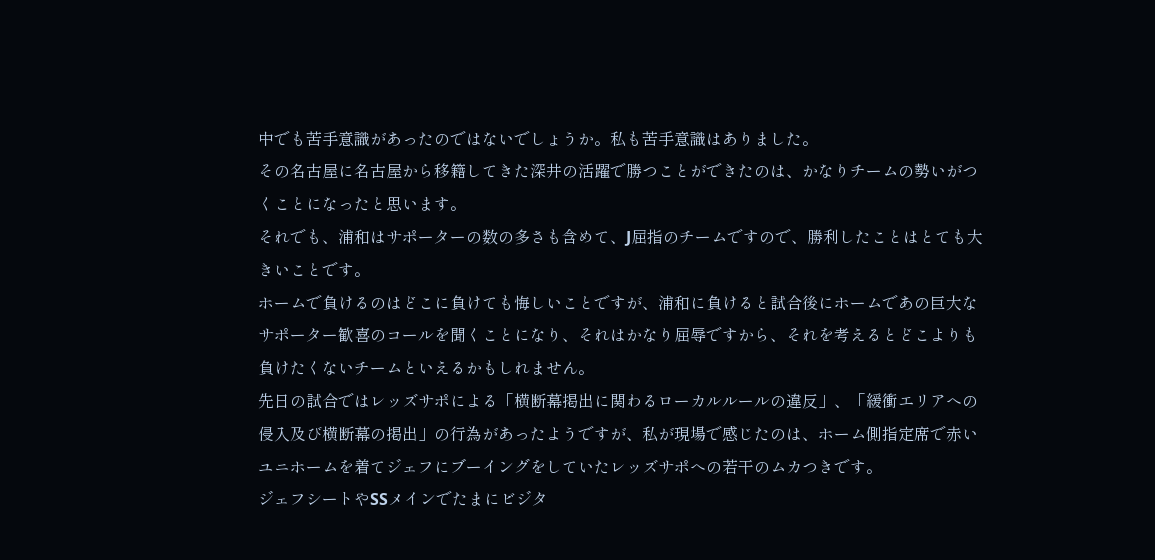中でも苦手意識があったのではないでしょうか。私も苦手意識はありました。
その名古屋に名古屋から移籍してきた深井の活躍で勝つことができたのは、かなりチームの勢いがつくことになったと思います。
それでも、浦和はサポーターの数の多さも含めて、J屈指のチームですので、勝利したことはとても大きいことです。
ホームで負けるのはどこに負けても悔しいことですが、浦和に負けると試合後にホームであの巨大なサポーター歓喜のコールを聞くことになり、それはかなり屈辱ですから、それを考えるとどこよりも負けたくないチームといえるかもしれません。
先日の試合ではレッズサポによる「横断幕掲出に関わるローカルルールの違反」、「緩衝エリアへの侵入及び横断幕の掲出」の行為があったようですが、私が現場で感じたのは、ホーム側指定席で赤いユニホームを着てジェフにブーイングをしていたレッズサポへの若干のムカつきです。
ジェフシートやSSメインでたまにビジタ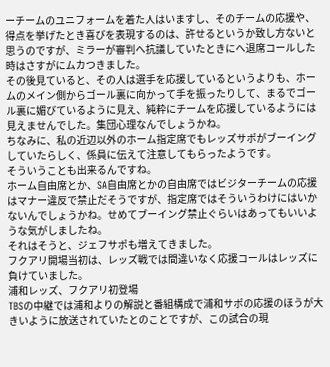ーチームのユニフォームを着た人はいますし、そのチームの応援や、得点を挙げたとき喜びを表現するのは、許せるというか致し方ないと思うのですが、ミラーが審判へ抗議していたときにへ退席コールした時はさすがにムカつきました。
その後見ていると、その人は選手を応援しているというよりも、ホームのメイン側からゴール裏に向かって手を振ったりして、まるでゴール裏に媚びているように見え、純粋にチームを応援しているようには見えませんでした。集団心理なんでしょうかね。
ちなみに、私の近辺以外のホーム指定席でもレッズサポがブーイングしていたらしく、係員に伝えて注意してもらったようです。
そういうことも出来るんですね。
ホーム自由席とか、SA自由席とかの自由席ではビジターチームの応援はマナー違反で禁止だそうですが、指定席ではそういうわけにはいかないんでしょうかね。せめてブーイング禁止ぐらいはあってもいいような気がしましたね。
それはそうと、ジェフサポも増えてきました。
フクアリ開場当初は、レッズ戦では間違いなく応援コールはレッズに負けていました。
浦和レッズ、フクアリ初登場
TBSの中継では浦和よりの解説と番組構成で浦和サポの応援のほうが大きいように放送されていたとのことですが、この試合の現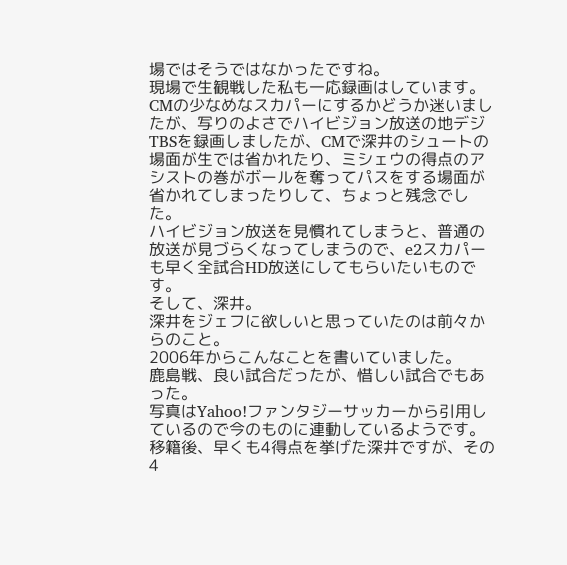場ではそうではなかったですね。
現場で生観戦した私も一応録画はしています。
CMの少なめなスカパーにするかどうか迷いましたが、写りのよさでハイビジョン放送の地デジTBSを録画しましたが、CMで深井のシュートの場面が生では省かれたり、ミシェウの得点のアシストの巻がボールを奪ってパスをする場面が省かれてしまったりして、ちょっと残念でした。
ハイビジョン放送を見慣れてしまうと、普通の放送が見づらくなってしまうので、e2スカパーも早く全試合HD放送にしてもらいたいものです。
そして、深井。
深井をジェフに欲しいと思っていたのは前々からのこと。
2006年からこんなことを書いていました。
鹿島戦、良い試合だったが、惜しい試合でもあった。
写真はYahoo!ファンタジーサッカーから引用しているので今のものに連動しているようです。
移籍後、早くも4得点を挙げた深井ですが、その4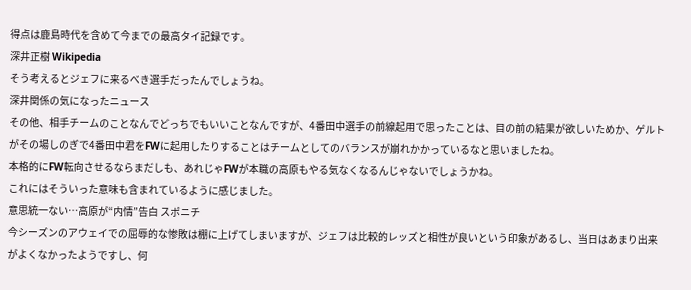得点は鹿島時代を含めて今までの最高タイ記録です。
深井正樹 Wikipedia
そう考えるとジェフに来るべき選手だったんでしょうね。
深井関係の気になったニュース
その他、相手チームのことなんでどっちでもいいことなんですが、4番田中選手の前線起用で思ったことは、目の前の結果が欲しいためか、ゲルトがその場しのぎで4番田中君をFWに起用したりすることはチームとしてのバランスが崩れかかっているなと思いましたね。
本格的にFW転向させるならまだしも、あれじゃFWが本職の高原もやる気なくなるんじゃないでしょうかね。
これにはそういった意味も含まれているように感じました。
意思統一ない…高原が“内情”告白 スポニチ
今シーズンのアウェイでの屈辱的な惨敗は棚に上げてしまいますが、ジェフは比較的レッズと相性が良いという印象があるし、当日はあまり出来がよくなかったようですし、何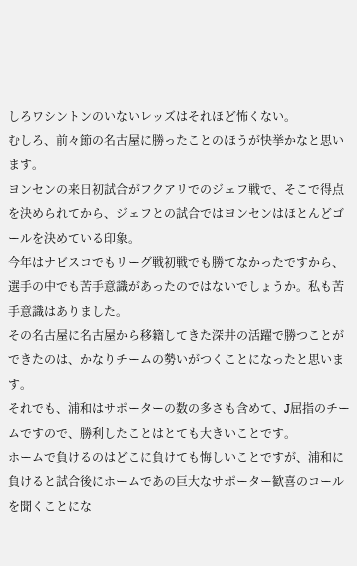しろワシントンのいないレッズはそれほど怖くない。
むしろ、前々節の名古屋に勝ったことのほうが快挙かなと思います。
ヨンセンの来日初試合がフクアリでのジェフ戦で、そこで得点を決められてから、ジェフとの試合ではヨンセンはほとんどゴールを決めている印象。
今年はナビスコでもリーグ戦初戦でも勝てなかったですから、選手の中でも苦手意識があったのではないでしょうか。私も苦手意識はありました。
その名古屋に名古屋から移籍してきた深井の活躍で勝つことができたのは、かなりチームの勢いがつくことになったと思います。
それでも、浦和はサポーターの数の多さも含めて、J屈指のチームですので、勝利したことはとても大きいことです。
ホームで負けるのはどこに負けても悔しいことですが、浦和に負けると試合後にホームであの巨大なサポーター歓喜のコールを聞くことにな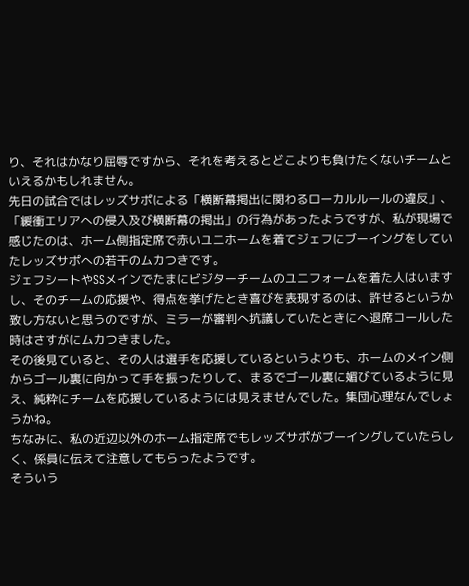り、それはかなり屈辱ですから、それを考えるとどこよりも負けたくないチームといえるかもしれません。
先日の試合ではレッズサポによる「横断幕掲出に関わるローカルルールの違反」、「緩衝エリアへの侵入及び横断幕の掲出」の行為があったようですが、私が現場で感じたのは、ホーム側指定席で赤いユニホームを着てジェフにブーイングをしていたレッズサポへの若干のムカつきです。
ジェフシートやSSメインでたまにビジターチームのユニフォームを着た人はいますし、そのチームの応援や、得点を挙げたとき喜びを表現するのは、許せるというか致し方ないと思うのですが、ミラーが審判へ抗議していたときにへ退席コールした時はさすがにムカつきました。
その後見ていると、その人は選手を応援しているというよりも、ホームのメイン側からゴール裏に向かって手を振ったりして、まるでゴール裏に媚びているように見え、純粋にチームを応援しているようには見えませんでした。集団心理なんでしょうかね。
ちなみに、私の近辺以外のホーム指定席でもレッズサポがブーイングしていたらしく、係員に伝えて注意してもらったようです。
そういう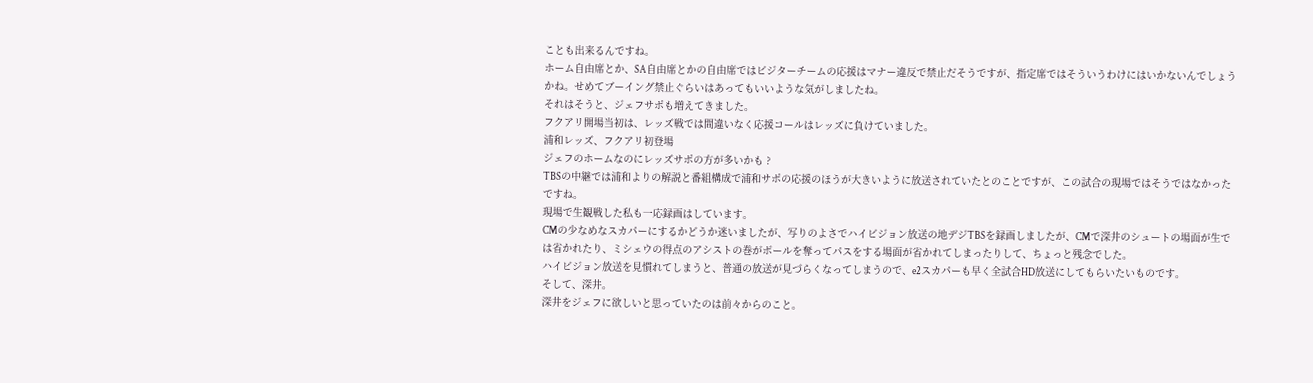ことも出来るんですね。
ホーム自由席とか、SA自由席とかの自由席ではビジターチームの応援はマナー違反で禁止だそうですが、指定席ではそういうわけにはいかないんでしょうかね。せめてブーイング禁止ぐらいはあってもいいような気がしましたね。
それはそうと、ジェフサポも増えてきました。
フクアリ開場当初は、レッズ戦では間違いなく応援コールはレッズに負けていました。
浦和レッズ、フクアリ初登場
ジェフのホームなのにレッズサポの方が多いかも ?
TBSの中継では浦和よりの解説と番組構成で浦和サポの応援のほうが大きいように放送されていたとのことですが、この試合の現場ではそうではなかったですね。
現場で生観戦した私も一応録画はしています。
CMの少なめなスカパーにするかどうか迷いましたが、写りのよさでハイビジョン放送の地デジTBSを録画しましたが、CMで深井のシュートの場面が生では省かれたり、ミシェウの得点のアシストの巻がボールを奪ってパスをする場面が省かれてしまったりして、ちょっと残念でした。
ハイビジョン放送を見慣れてしまうと、普通の放送が見づらくなってしまうので、e2スカパーも早く全試合HD放送にしてもらいたいものです。
そして、深井。
深井をジェフに欲しいと思っていたのは前々からのこと。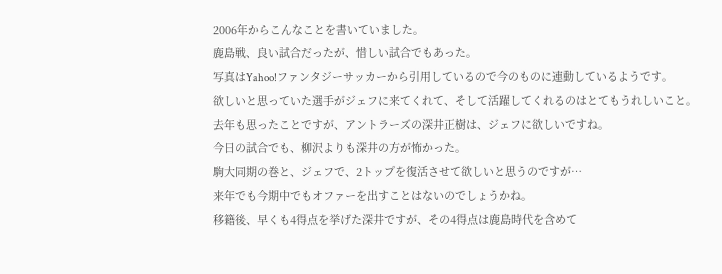2006年からこんなことを書いていました。
鹿島戦、良い試合だったが、惜しい試合でもあった。
写真はYahoo!ファンタジーサッカーから引用しているので今のものに連動しているようです。
欲しいと思っていた選手がジェフに来てくれて、そして活躍してくれるのはとてもうれしいこと。
去年も思ったことですが、アントラーズの深井正樹は、ジェフに欲しいですね。
今日の試合でも、柳沢よりも深井の方が怖かった。
駒大同期の巻と、ジェフで、2トップを復活させて欲しいと思うのですが…
来年でも今期中でもオファーを出すことはないのでしょうかね。
移籍後、早くも4得点を挙げた深井ですが、その4得点は鹿島時代を含めて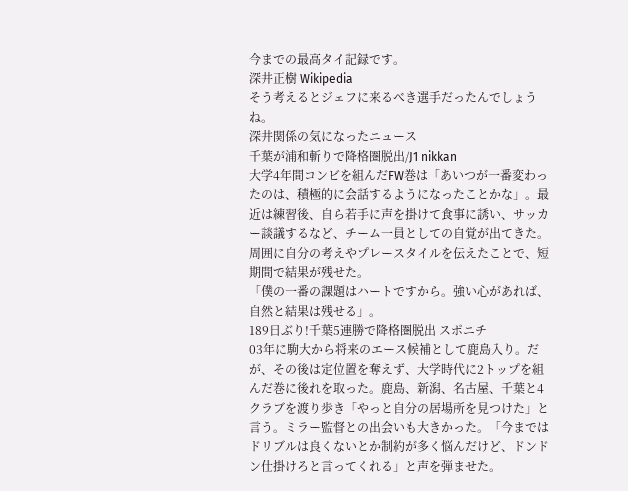今までの最高タイ記録です。
深井正樹 Wikipedia
そう考えるとジェフに来るべき選手だったんでしょうね。
深井関係の気になったニュース
千葉が浦和斬りで降格圏脱出/J1 nikkan
大学4年間コンビを組んだFW巻は「あいつが一番変わったのは、積極的に会話するようになったことかな」。最近は練習後、自ら若手に声を掛けて食事に誘い、サッカー談議するなど、チーム一員としての自覚が出てきた。周囲に自分の考えやプレースタイルを伝えたことで、短期間で結果が残せた。
「僕の一番の課題はハートですから。強い心があれば、自然と結果は残せる」。
189日ぶり!千葉5連勝で降格圏脱出 スポニチ
03年に駒大から将来のエース候補として鹿島入り。だが、その後は定位置を奪えず、大学時代に2トップを組んだ巻に後れを取った。鹿島、新潟、名古屋、千葉と4クラブを渡り歩き「やっと自分の居場所を見つけた」と言う。ミラー監督との出会いも大きかった。「今まではドリブルは良くないとか制約が多く悩んだけど、ドンドン仕掛けろと言ってくれる」と声を弾ませた。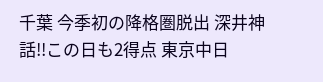千葉 今季初の降格圏脱出 深井神話!!この日も2得点 東京中日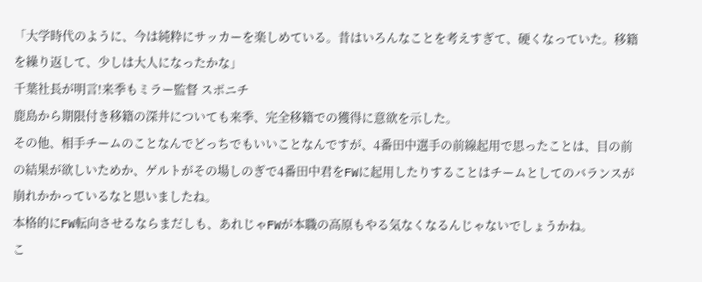「大学時代のように、今は純粋にサッカーを楽しめている。昔はいろんなことを考えすぎて、硬くなっていた。移籍を繰り返して、少しは大人になったかな」
千葉社長が明言!来季もミラー監督 スポニチ
鹿島から期限付き移籍の深井についても来季、完全移籍での獲得に意欲を示した。
その他、相手チームのことなんでどっちでもいいことなんですが、4番田中選手の前線起用で思ったことは、目の前の結果が欲しいためか、ゲルトがその場しのぎで4番田中君をFWに起用したりすることはチームとしてのバランスが崩れかかっているなと思いましたね。
本格的にFW転向させるならまだしも、あれじゃFWが本職の高原もやる気なくなるんじゃないでしょうかね。
こ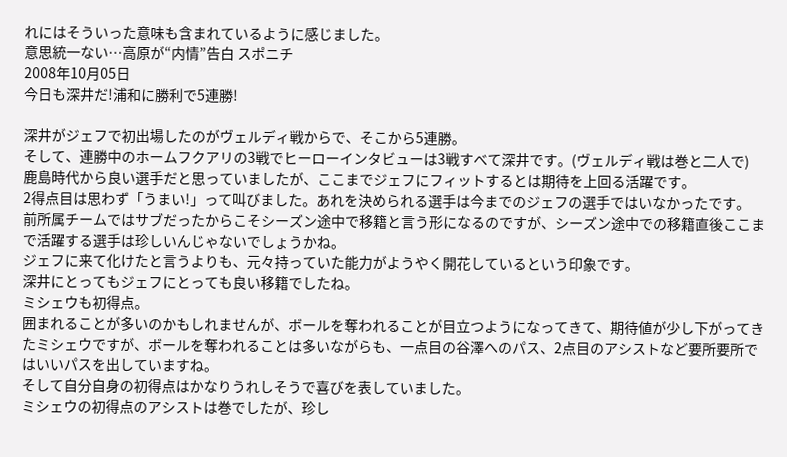れにはそういった意味も含まれているように感じました。
意思統一ない…高原が“内情”告白 スポニチ
2008年10月05日
今日も深井だ!浦和に勝利で5連勝!

深井がジェフで初出場したのがヴェルディ戦からで、そこから5連勝。
そして、連勝中のホームフクアリの3戦でヒーローインタビューは3戦すべて深井です。(ヴェルディ戦は巻と二人で)
鹿島時代から良い選手だと思っていましたが、ここまでジェフにフィットするとは期待を上回る活躍です。
2得点目は思わず「うまい!」って叫びました。あれを決められる選手は今までのジェフの選手ではいなかったです。
前所属チームではサブだったからこそシーズン途中で移籍と言う形になるのですが、シーズン途中での移籍直後ここまで活躍する選手は珍しいんじゃないでしょうかね。
ジェフに来て化けたと言うよりも、元々持っていた能力がようやく開花しているという印象です。
深井にとってもジェフにとっても良い移籍でしたね。
ミシェウも初得点。
囲まれることが多いのかもしれませんが、ボールを奪われることが目立つようになってきて、期待値が少し下がってきたミシェウですが、ボールを奪われることは多いながらも、一点目の谷澤へのパス、2点目のアシストなど要所要所ではいいパスを出していますね。
そして自分自身の初得点はかなりうれしそうで喜びを表していました。
ミシェウの初得点のアシストは巻でしたが、珍し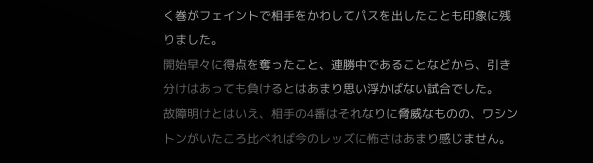く巻がフェイントで相手をかわしてパスを出したことも印象に残りました。
開始早々に得点を奪ったこと、連勝中であることなどから、引き分けはあっても負けるとはあまり思い浮かばない試合でした。
故障明けとはいえ、相手の4番はそれなりに脅威なものの、ワシントンがいたころ比べれば今のレッズに怖さはあまり感じません。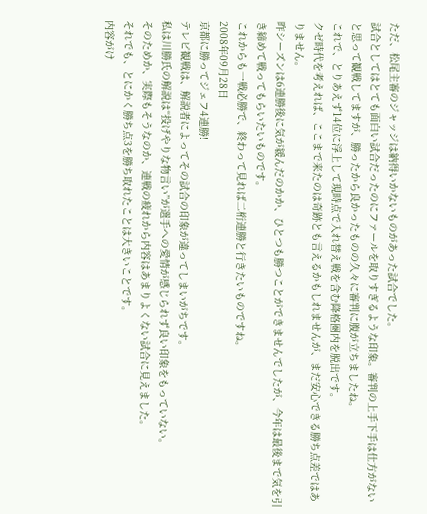ただ、松尾主審のジャッジは納得いかないものがあった試合でした。
試合としてはとても面白い試合だったのにファールを取りすぎるような印象。審判の上手下手は仕方がないと思って観戦してますが、勝ったから良かったものの久々に審判に腹が立ちましたね。
これで、とりあえず14位に浮上して現時点で入れ替え戦を含む降格圏内を脱出です。
クゼ時代を考えれば、ここまで来たのは奇跡とも言えるかもしれませんが、まだ安心できる勝ち点差ではありません。
昨シーズンは6連勝後に気が緩んだのかか、ひとつも勝つことができませんでしたが、今年は最後まで気を引き締めて戦ってもらいたいものです。
これからも一戦必勝で、終わって見れば二桁連勝と行きたいものですね。
2008年09月28日
京都に勝ってジェフ4連勝!
テレビ観戦は、解説者によってその試合の印象が違ってしまいがちです。
私は川勝氏の解説は“投げやりな物言い”が選手への愛情が感じられず良い印象をもっていない。
そのためか、実際もそうなのか、連戦の疲れから内容はあまりよくない試合に見えました。
それでも、とにかく勝ち点3を勝ち取れたことは大きいことです。
内容がけ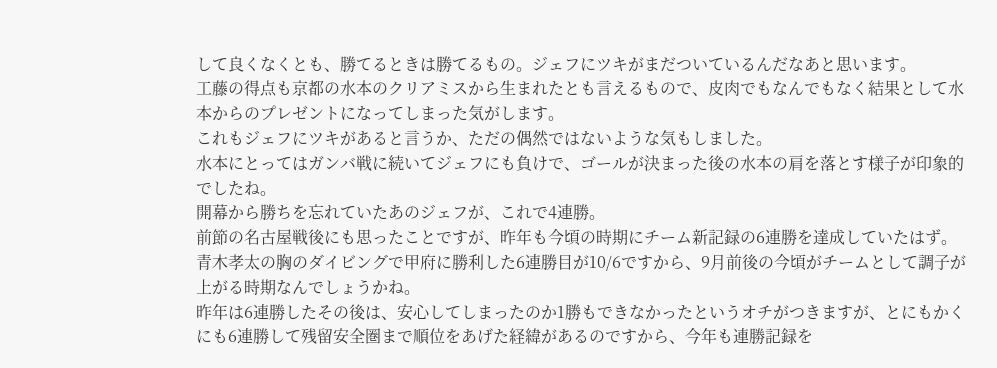して良くなくとも、勝てるときは勝てるもの。ジェフにツキがまだついているんだなあと思います。
工藤の得点も京都の水本のクリアミスから生まれたとも言えるもので、皮肉でもなんでもなく結果として水本からのプレゼントになってしまった気がします。
これもジェフにツキがあると言うか、ただの偶然ではないような気もしました。
水本にとってはガンバ戦に続いてジェフにも負けで、ゴールが決まった後の水本の肩を落とす様子が印象的でしたね。
開幕から勝ちを忘れていたあのジェフが、これで4連勝。
前節の名古屋戦後にも思ったことですが、昨年も今頃の時期にチーム新記録の6連勝を達成していたはず。
青木孝太の胸のダイビングで甲府に勝利した6連勝目が10/6ですから、9月前後の今頃がチームとして調子が上がる時期なんでしょうかね。
昨年は6連勝したその後は、安心してしまったのか1勝もできなかったというオチがつきますが、とにもかくにも6連勝して残留安全圏まで順位をあげた経緯があるのですから、今年も連勝記録を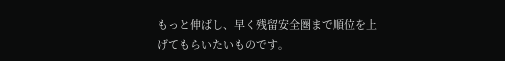もっと伸ばし、早く残留安全圏まで順位を上げてもらいたいものです。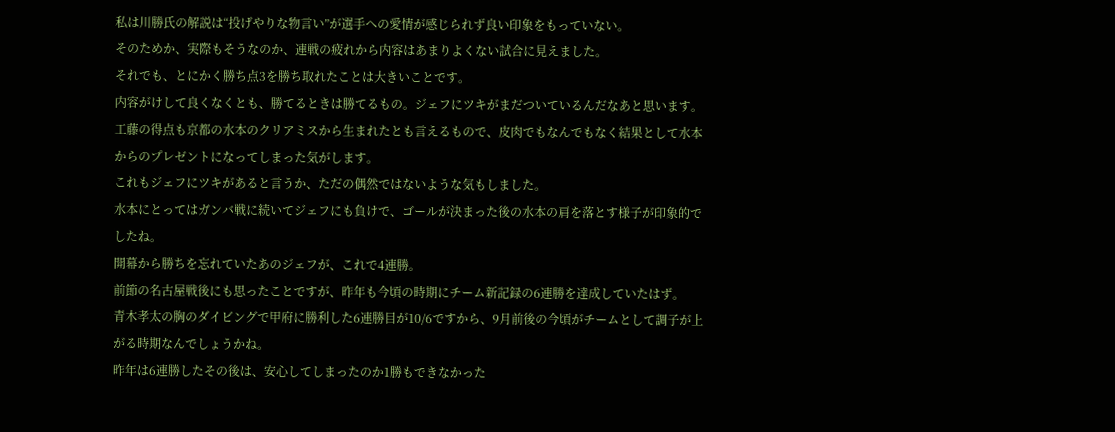私は川勝氏の解説は“投げやりな物言い”が選手への愛情が感じられず良い印象をもっていない。
そのためか、実際もそうなのか、連戦の疲れから内容はあまりよくない試合に見えました。
それでも、とにかく勝ち点3を勝ち取れたことは大きいことです。
内容がけして良くなくとも、勝てるときは勝てるもの。ジェフにツキがまだついているんだなあと思います。
工藤の得点も京都の水本のクリアミスから生まれたとも言えるもので、皮肉でもなんでもなく結果として水本からのプレゼントになってしまった気がします。
これもジェフにツキがあると言うか、ただの偶然ではないような気もしました。
水本にとってはガンバ戦に続いてジェフにも負けで、ゴールが決まった後の水本の肩を落とす様子が印象的でしたね。
開幕から勝ちを忘れていたあのジェフが、これで4連勝。
前節の名古屋戦後にも思ったことですが、昨年も今頃の時期にチーム新記録の6連勝を達成していたはず。
青木孝太の胸のダイビングで甲府に勝利した6連勝目が10/6ですから、9月前後の今頃がチームとして調子が上がる時期なんでしょうかね。
昨年は6連勝したその後は、安心してしまったのか1勝もできなかった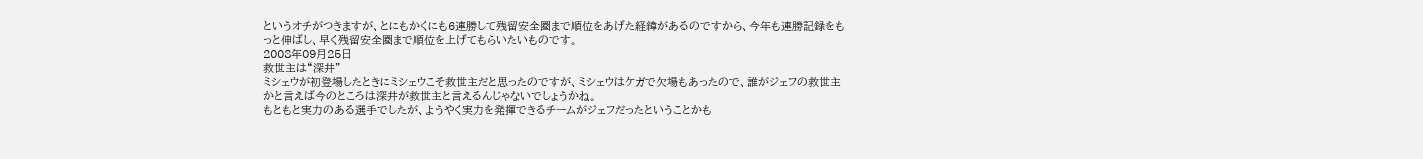というオチがつきますが、とにもかくにも6連勝して残留安全圏まで順位をあげた経緯があるのですから、今年も連勝記録をもっと伸ばし、早く残留安全圏まで順位を上げてもらいたいものです。
2008年09月25日
救世主は“深井”
ミシェウが初登場したときにミシェウこそ救世主だと思ったのですが、ミシェウはケガで欠場もあったので、誰がジェフの救世主かと言えば今のところは深井が救世主と言えるんじゃないでしょうかね。
もともと実力のある選手でしたが、ようやく実力を発揮できるチームがジェフだったということかも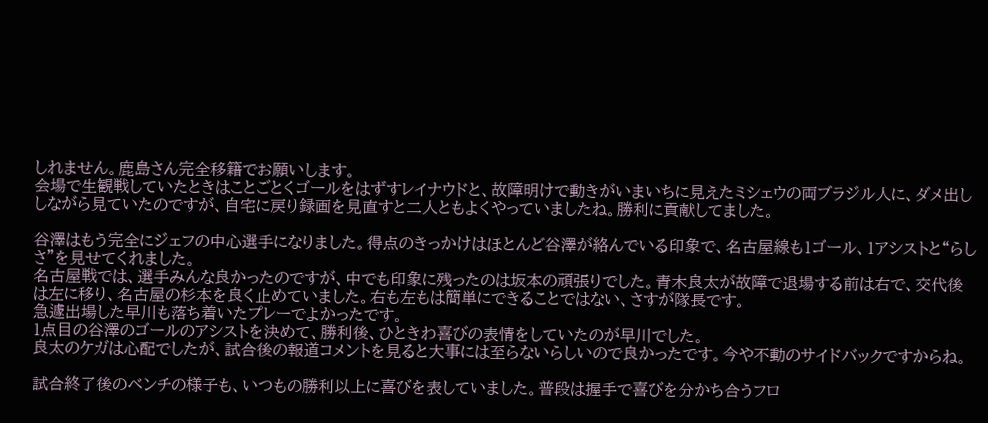しれません。鹿島さん完全移籍でお願いします。
会場で生観戦していたときはことごとくゴールをはずすレイナウドと、故障明けで動きがいまいちに見えたミシェウの両ブラジル人に、ダメ出ししながら見ていたのですが、自宅に戻り録画を見直すと二人ともよくやっていましたね。勝利に貢献してました。

谷澤はもう完全にジェフの中心選手になりました。得点のきっかけはほとんど谷澤が絡んでいる印象で、名古屋線も1ゴール、1アシストと“らしさ”を見せてくれました。
名古屋戦では、選手みんな良かったのですが、中でも印象に残ったのは坂本の頑張りでした。青木良太が故障で退場する前は右で、交代後は左に移り、名古屋の杉本を良く止めていました。右も左もは簡単にできることではない、さすが隊長です。
急遽出場した早川も落ち着いたプレーでよかったです。
1点目の谷澤のゴールのアシストを決めて、勝利後、ひときわ喜びの表情をしていたのが早川でした。
良太のケガは心配でしたが、試合後の報道コメントを見ると大事には至らないらしいので良かったです。今や不動のサイドバックですからね。

試合終了後のベンチの様子も、いつもの勝利以上に喜びを表していました。普段は握手で喜びを分かち合うフロ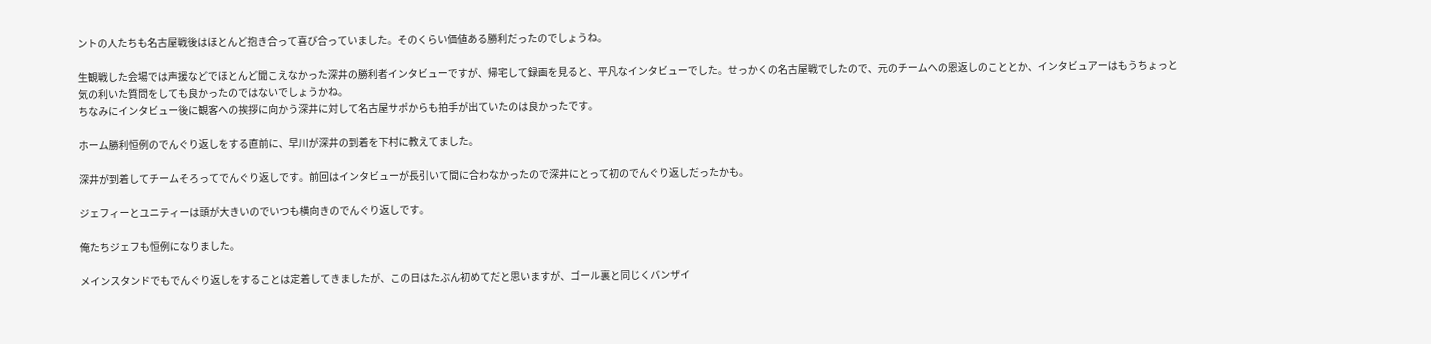ントの人たちも名古屋戦後はほとんど抱き合って喜び合っていました。そのくらい価値ある勝利だったのでしょうね。

生観戦した会場では声援などでほとんど聞こえなかった深井の勝利者インタビューですが、帰宅して録画を見ると、平凡なインタビューでした。せっかくの名古屋戦でしたので、元のチームへの恩返しのこととか、インタビュアーはもうちょっと気の利いた質問をしても良かったのではないでしょうかね。
ちなみにインタビュー後に観客への挨拶に向かう深井に対して名古屋サポからも拍手が出ていたのは良かったです。

ホーム勝利恒例のでんぐり返しをする直前に、早川が深井の到着を下村に教えてました。

深井が到着してチームそろってでんぐり返しです。前回はインタビューが長引いて間に合わなかったので深井にとって初のでんぐり返しだったかも。

ジェフィーとユニティーは頭が大きいのでいつも横向きのでんぐり返しです。

俺たちジェフも恒例になりました。

メインスタンドでもでんぐり返しをすることは定着してきましたが、この日はたぶん初めてだと思いますが、ゴール裏と同じくバンザイ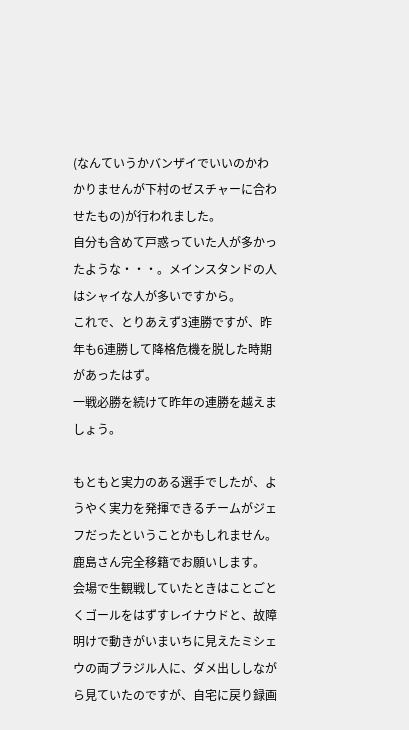(なんていうかバンザイでいいのかわかりませんが下村のゼスチャーに合わせたもの)が行われました。
自分も含めて戸惑っていた人が多かったような・・・。メインスタンドの人はシャイな人が多いですから。
これで、とりあえず3連勝ですが、昨年も6連勝して降格危機を脱した時期があったはず。
一戦必勝を続けて昨年の連勝を越えましょう。

もともと実力のある選手でしたが、ようやく実力を発揮できるチームがジェフだったということかもしれません。鹿島さん完全移籍でお願いします。
会場で生観戦していたときはことごとくゴールをはずすレイナウドと、故障明けで動きがいまいちに見えたミシェウの両ブラジル人に、ダメ出ししながら見ていたのですが、自宅に戻り録画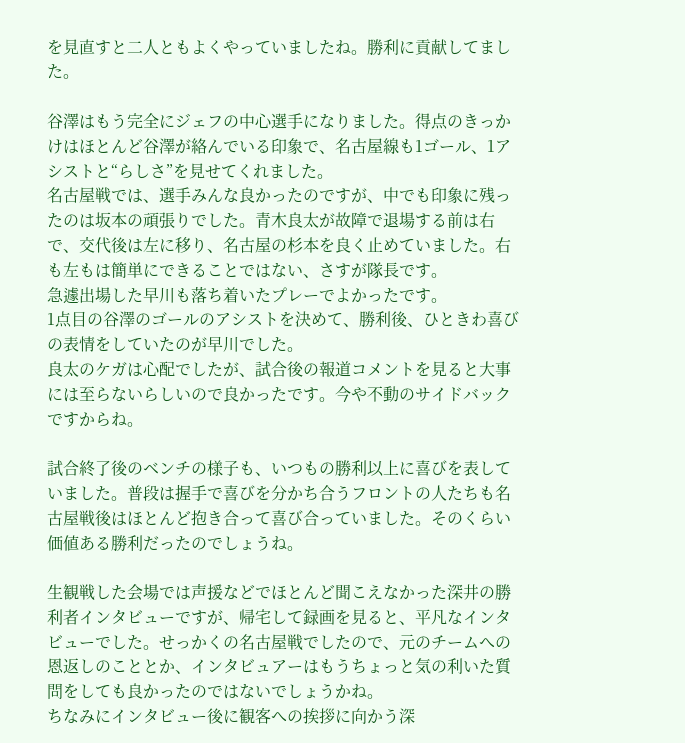を見直すと二人ともよくやっていましたね。勝利に貢献してました。

谷澤はもう完全にジェフの中心選手になりました。得点のきっかけはほとんど谷澤が絡んでいる印象で、名古屋線も1ゴール、1アシストと“らしさ”を見せてくれました。
名古屋戦では、選手みんな良かったのですが、中でも印象に残ったのは坂本の頑張りでした。青木良太が故障で退場する前は右で、交代後は左に移り、名古屋の杉本を良く止めていました。右も左もは簡単にできることではない、さすが隊長です。
急遽出場した早川も落ち着いたプレーでよかったです。
1点目の谷澤のゴールのアシストを決めて、勝利後、ひときわ喜びの表情をしていたのが早川でした。
良太のケガは心配でしたが、試合後の報道コメントを見ると大事には至らないらしいので良かったです。今や不動のサイドバックですからね。

試合終了後のベンチの様子も、いつもの勝利以上に喜びを表していました。普段は握手で喜びを分かち合うフロントの人たちも名古屋戦後はほとんど抱き合って喜び合っていました。そのくらい価値ある勝利だったのでしょうね。

生観戦した会場では声援などでほとんど聞こえなかった深井の勝利者インタビューですが、帰宅して録画を見ると、平凡なインタビューでした。せっかくの名古屋戦でしたので、元のチームへの恩返しのこととか、インタビュアーはもうちょっと気の利いた質問をしても良かったのではないでしょうかね。
ちなみにインタビュー後に観客への挨拶に向かう深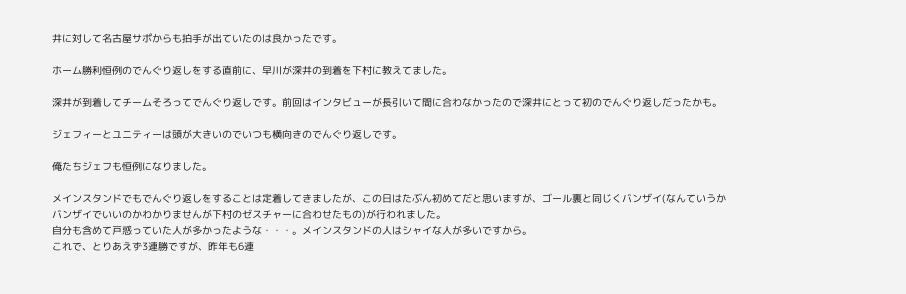井に対して名古屋サポからも拍手が出ていたのは良かったです。

ホーム勝利恒例のでんぐり返しをする直前に、早川が深井の到着を下村に教えてました。

深井が到着してチームそろってでんぐり返しです。前回はインタビューが長引いて間に合わなかったので深井にとって初のでんぐり返しだったかも。

ジェフィーとユニティーは頭が大きいのでいつも横向きのでんぐり返しです。

俺たちジェフも恒例になりました。

メインスタンドでもでんぐり返しをすることは定着してきましたが、この日はたぶん初めてだと思いますが、ゴール裏と同じくバンザイ(なんていうかバンザイでいいのかわかりませんが下村のゼスチャーに合わせたもの)が行われました。
自分も含めて戸惑っていた人が多かったような・・・。メインスタンドの人はシャイな人が多いですから。
これで、とりあえず3連勝ですが、昨年も6連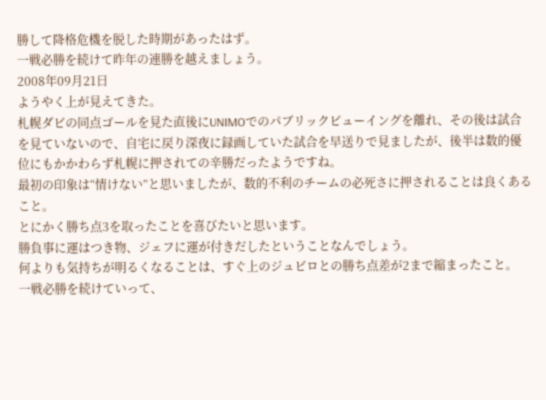勝して降格危機を脱した時期があったはず。
一戦必勝を続けて昨年の連勝を越えましょう。
2008年09月21日
ようやく上が見えてきた。
札幌ダビの同点ゴールを見た直後にUNIMOでのパブリックビューイングを離れ、その後は試合を見ていないので、自宅に戻り深夜に録画していた試合を早送りで見ましたが、後半は数的優位にもかかわらず札幌に押されての辛勝だったようですね。
最初の印象は“情けない”と思いましたが、数的不利のチームの必死さに押されることは良くあること。
とにかく勝ち点3を取ったことを喜びたいと思います。
勝負事に運はつき物、ジェフに運が付きだしたということなんでしょう。
何よりも気持ちが明るくなることは、すぐ上のジュビロとの勝ち点差が2まで縮まったこと。
一戦必勝を続けていって、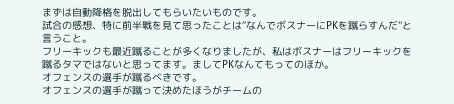まずは自動降格を脱出してもらいたいものです。
試合の感想、特に前半戦を見て思ったことは“なんでボスナーにPKを蹴らすんだ”と言うこと。
フリーキックも最近蹴ることが多くなりましたが、私はボスナーはフリーキックを蹴るタマではないと思ってます。ましてPKなんてもってのほか。
オフェンスの選手が蹴るべきです。
オフェンスの選手が蹴って決めたほうがチームの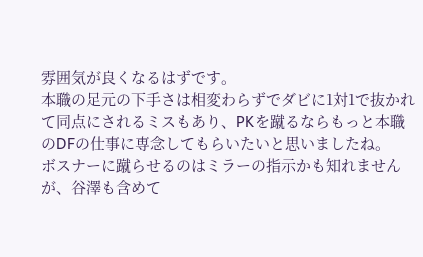雰囲気が良くなるはずです。
本職の足元の下手さは相変わらずでダビに1対1で抜かれて同点にされるミスもあり、PKを蹴るならもっと本職のDFの仕事に専念してもらいたいと思いましたね。
ボスナーに蹴らせるのはミラーの指示かも知れませんが、谷澤も含めて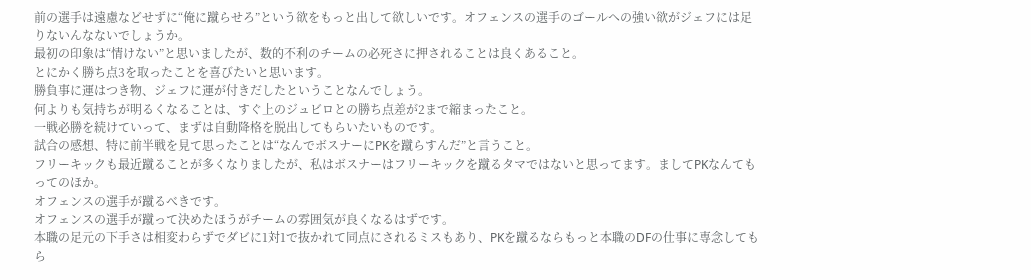前の選手は遠慮などせずに“俺に蹴らせろ”という欲をもっと出して欲しいです。オフェンスの選手のゴールへの強い欲がジェフには足りないんなないでしょうか。
最初の印象は“情けない”と思いましたが、数的不利のチームの必死さに押されることは良くあること。
とにかく勝ち点3を取ったことを喜びたいと思います。
勝負事に運はつき物、ジェフに運が付きだしたということなんでしょう。
何よりも気持ちが明るくなることは、すぐ上のジュビロとの勝ち点差が2まで縮まったこと。
一戦必勝を続けていって、まずは自動降格を脱出してもらいたいものです。
試合の感想、特に前半戦を見て思ったことは“なんでボスナーにPKを蹴らすんだ”と言うこと。
フリーキックも最近蹴ることが多くなりましたが、私はボスナーはフリーキックを蹴るタマではないと思ってます。ましてPKなんてもってのほか。
オフェンスの選手が蹴るべきです。
オフェンスの選手が蹴って決めたほうがチームの雰囲気が良くなるはずです。
本職の足元の下手さは相変わらずでダビに1対1で抜かれて同点にされるミスもあり、PKを蹴るならもっと本職のDFの仕事に専念してもら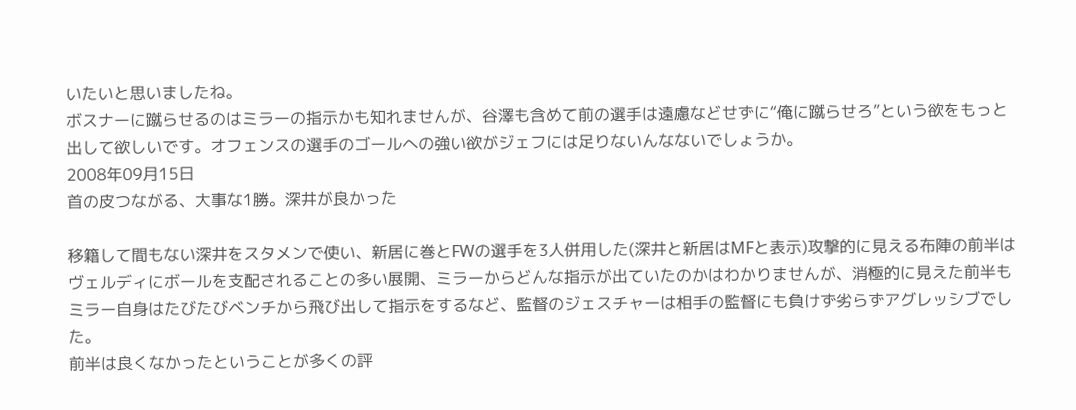いたいと思いましたね。
ボスナーに蹴らせるのはミラーの指示かも知れませんが、谷澤も含めて前の選手は遠慮などせずに“俺に蹴らせろ”という欲をもっと出して欲しいです。オフェンスの選手のゴールへの強い欲がジェフには足りないんなないでしょうか。
2008年09月15日
首の皮つながる、大事な1勝。深井が良かった

移籍して間もない深井をスタメンで使い、新居に巻とFWの選手を3人併用した(深井と新居はMFと表示)攻撃的に見える布陣の前半はヴェルディにボールを支配されることの多い展開、ミラーからどんな指示が出ていたのかはわかりませんが、消極的に見えた前半もミラー自身はたびたびベンチから飛び出して指示をするなど、監督のジェスチャーは相手の監督にも負けず劣らずアグレッシブでした。
前半は良くなかったということが多くの評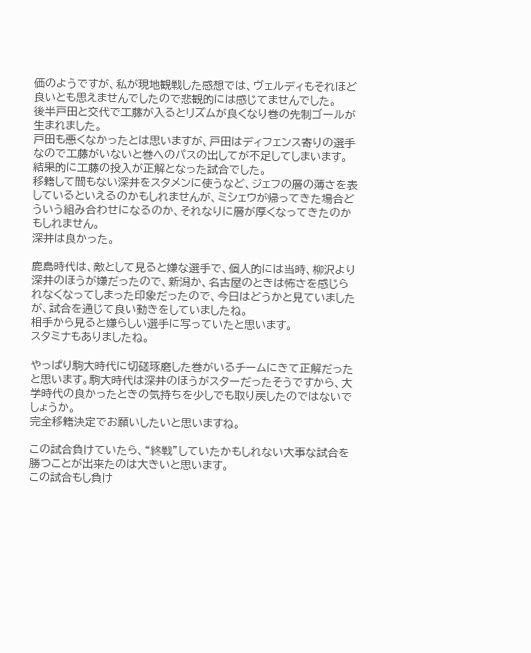価のようですが、私が現地観戦した感想では、ヴェルディもそれほど良いとも思えませんでしたので悲観的には感じてませんでした。
後半戸田と交代で工藤が入るとリズムが良くなり巻の先制ゴールが生まれました。
戸田も悪くなかったとは思いますが、戸田はディフェンス寄りの選手なので工藤がいないと巻へのパスの出してが不足してしまいます。
結果的に工藤の投入が正解となった試合でした。
移籍して間もない深井をスタメンに使うなど、ジェフの層の薄さを表しているといえるのかもしれませんが、ミシェウが帰ってきた場合どういう組み合わせになるのか、それなりに層が厚くなってきたのかもしれません。
深井は良かった。

鹿島時代は、敵として見ると嫌な選手で、個人的には当時、柳沢より深井のほうが嫌だったので、新潟か、名古屋のときは怖さを感じられなくなってしまった印象だったので、今日はどうかと見ていましたが、試合を通じて良い動きをしていましたね。
相手から見ると嫌らしい選手に写っていたと思います。
スタミナもありましたね。

やっぱり駒大時代に切磋琢磨した巻がいるチームにきて正解だったと思います。駒大時代は深井のほうがスターだったそうですから、大学時代の良かったときの気持ちを少しでも取り戻したのではないでしょうか。
完全移籍決定でお願いしたいと思いますね。

この試合負けていたら、“終戦”していたかもしれない大事な試合を勝つことが出来たのは大きいと思います。
この試合もし負け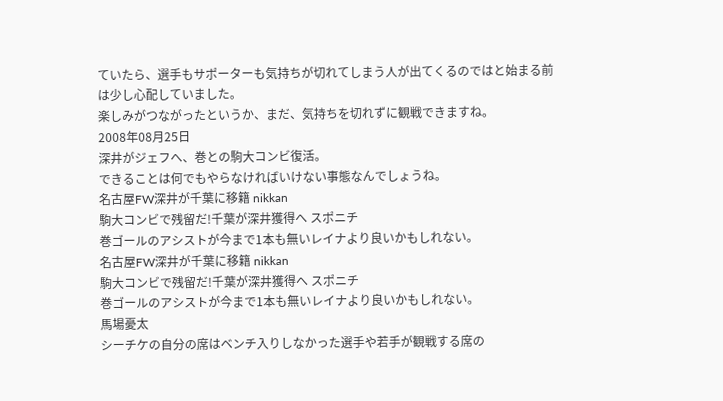ていたら、選手もサポーターも気持ちが切れてしまう人が出てくるのではと始まる前は少し心配していました。
楽しみがつながったというか、まだ、気持ちを切れずに観戦できますね。
2008年08月25日
深井がジェフへ、巻との駒大コンビ復活。
できることは何でもやらなければいけない事態なんでしょうね。
名古屋FW深井が千葉に移籍 nikkan
駒大コンビで残留だ!千葉が深井獲得へ スポニチ
巻ゴールのアシストが今まで1本も無いレイナより良いかもしれない。
名古屋FW深井が千葉に移籍 nikkan
駒大コンビで残留だ!千葉が深井獲得へ スポニチ
巻ゴールのアシストが今まで1本も無いレイナより良いかもしれない。
馬場憂太
シーチケの自分の席はベンチ入りしなかった選手や若手が観戦する席の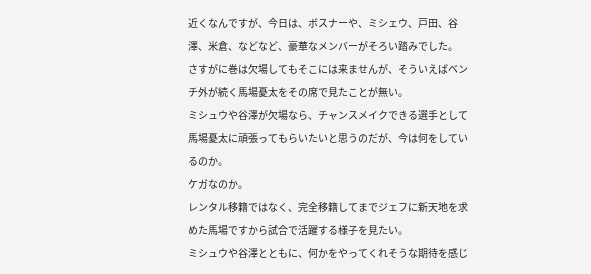近くなんですが、今日は、ボスナーや、ミシェウ、戸田、谷澤、米倉、などなど、豪華なメンバーがそろい踏みでした。
さすがに巻は欠場してもそこには来ませんが、そういえばベンチ外が続く馬場憂太をその席で見たことが無い。
ミシュウや谷澤が欠場なら、チャンスメイクできる選手として馬場憂太に頑張ってもらいたいと思うのだが、今は何をしているのか。
ケガなのか。
レンタル移籍ではなく、完全移籍してまでジェフに新天地を求めた馬場ですから試合で活躍する様子を見たい。
ミシュウや谷澤とともに、何かをやってくれそうな期待を感じ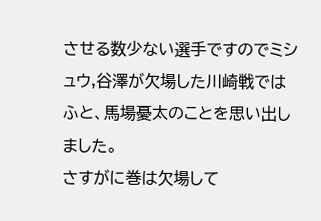させる数少ない選手ですのでミシュウ,谷澤が欠場した川崎戦ではふと、馬場憂太のことを思い出しました。
さすがに巻は欠場して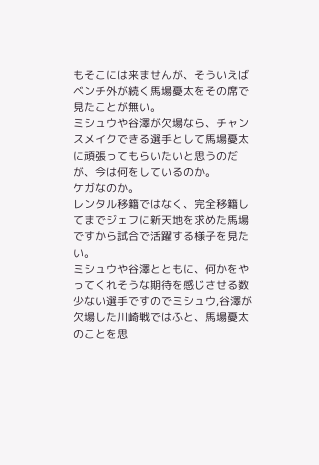もそこには来ませんが、そういえばベンチ外が続く馬場憂太をその席で見たことが無い。
ミシュウや谷澤が欠場なら、チャンスメイクできる選手として馬場憂太に頑張ってもらいたいと思うのだが、今は何をしているのか。
ケガなのか。
レンタル移籍ではなく、完全移籍してまでジェフに新天地を求めた馬場ですから試合で活躍する様子を見たい。
ミシュウや谷澤とともに、何かをやってくれそうな期待を感じさせる数少ない選手ですのでミシュウ,谷澤が欠場した川崎戦ではふと、馬場憂太のことを思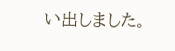い出しました。